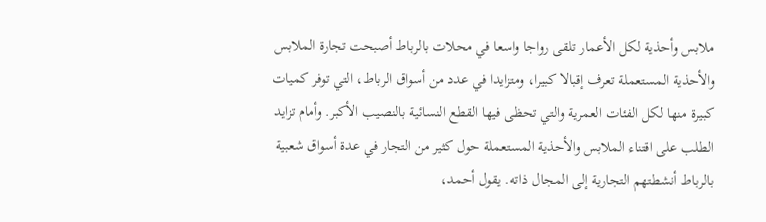ملابس وأحذية لكل الأعمار تلقى رواجا واسعا في محلات بالرباط أصبحت تجارة الملابس والأحذية المستعملة تعرف إقبالا كبيرا، ومتزايدا في عدد من أسواق الرباط، التي توفر كميات كبيرة منها لكل الفئات العمرية والتي تحظى فيها القطع النسائية بالنصيب الأكبر. وأمام تزايد الطلب على اقتناء الملابس والأحذية المستعملة حول كثير من التجار في عدة أسواق شعبية بالرباط أنشطتهم التجارية إلى المجال ذاته. يقول أحمد،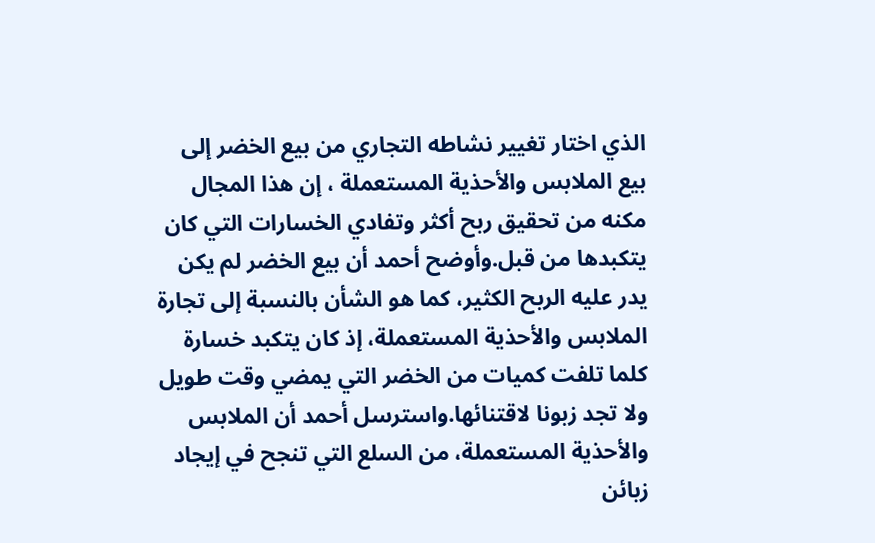الذي اختار تغيير نشاطه التجاري من بيع الخضر إلى بيع الملابس والأحذية المستعملة ، إن هذا المجال مكنه من تحقيق ربح أكثر وتفادي الخسارات التي كان يتكبدها من قبل.وأوضح أحمد أن بيع الخضر لم يكن يدر عليه الربح الكثير، كما هو الشأن بالنسبة إلى تجارة الملابس والأحذية المستعملة، إذ كان يتكبد خسارة كلما تلفت كميات من الخضر التي يمضي وقت طويل ولا تجد زبونا لاقتنائها.واسترسل أحمد أن الملابس والأحذية المستعملة، من السلع التي تنجح في إيجاد زبائن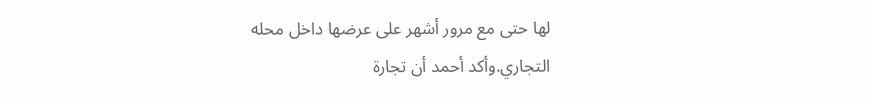لها حتى مع مرور أشهر على عرضها داخل محله التجاري.وأكد أحمد أن تجارة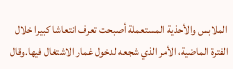الملابس والأحذية المستعملة أصبحت تعرف انتعاشا كبيرا خلال الفترة الماضية، الأمر الذي شجعه لدخول غمار الاشتغال فيها.وقال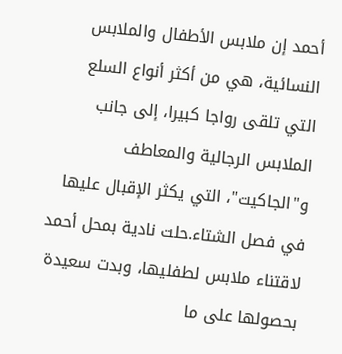أحمد إن ملابس الأطفال والملابس النسائية، هي من أكثر أنواع السلع التي تلقى رواجا كبيرا، إلى جانب الملابس الرجالية والمعاطف و"الجاكيت"، التي يكثر الإقبال عليها في فصل الشتاء.حلت نادية بمحل أحمد لاقتناء ملابس لطفليها، وبدت سعيدة بحصولها على ما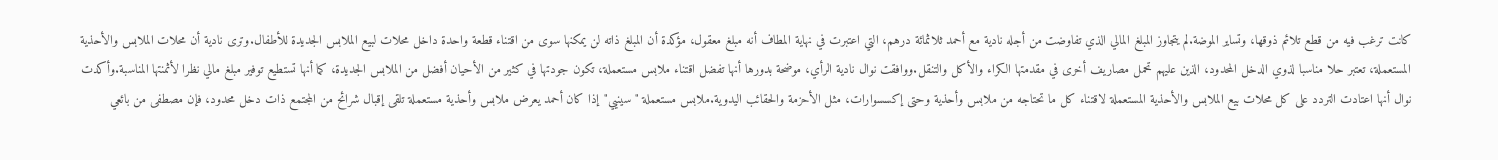كانت ترغب فيه من قطع تلائم ذوقها، وتساير الموضة.لم يتجاوز المبلغ المالي الذي تفاوضت من أجله نادية مع أحمد ثلاثمائة درهم، التي اعتبرت في نهاية المطاف أنه مبلغ معقول، مؤكدة أن المبلغ ذاته لن يمكنها سوى من اقتناء قطعة واحدة داخل محلات لبيع الملابس الجديدة للأطفال.وترى نادية أن محلات الملابس والأحذية المستعملة، تعتبر حلا مناسبا لذوي الدخل المحدود، الذين عليهم تحمل مصاريف أخرى في مقدمتها الكراء والأكل والتنقل.ووافقت نوال نادية الرأي، موضحة بدورها أنها تفضل اقتناء ملابس مستعملة، تكون جودتها في كثير من الأحيان أفضل من الملابس الجديدة، كما أنها تستطيع توفير مبلغ مالي نظرا لأثمنتها المناسبة.وأكدت نوال أنها اعتادت التردد على كل محلات بيع الملابس والأحذية المستعملة لاقتناء كل ما تحتاجه من ملابس وأحذية وحتى إكسسوارات، مثل الأحزمة والحقائب اليدوية.ملابس مستعملة "سينيي"إذا كان أحمد يعرض ملابس وأحذية مستعملة تلقى إقبال شرائح من المجتمع ذات دخل محدود، فإن مصطفى من بائعي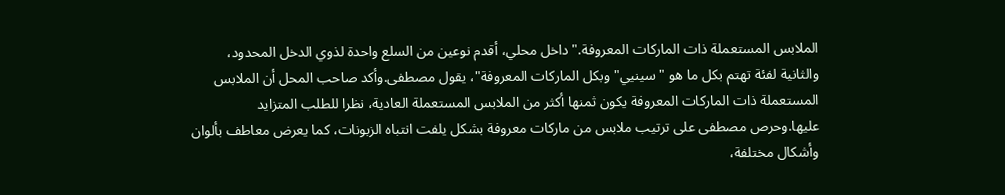الملابس المستعملة ذات الماركات المعروفة."داخل محلي، أقدم نوعين من السلع واحدة لذوي الدخل المحدود، والثانية لفئة تهتم بكل ما هو "سينيي" وبكل الماركات المعروفة"، يقول مصطفى.وأكد صاحب المحل أن الملابس المستعملة ذات الماركات المعروفة يكون ثمنها أكثر من الملابس المستعملة العادية، نظرا للطلب المتزايد عليها.وحرص مصطفى على ترتيب ملابس من ماركات معروفة بشكل يلفت انتباه الزبونات، كما يعرض معاطف بألوان وأشكال مختلفة،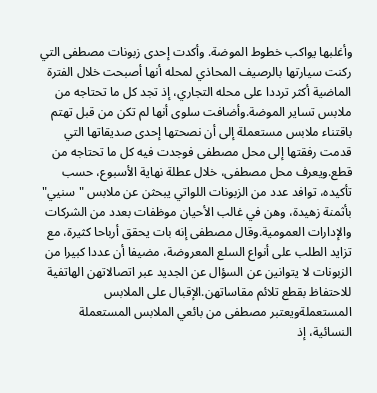وأغلبها يواكب خطوط الموضة. وأكدت إحدى زبونات مصطفى التي ركنت سيارتها بالرصيف المحاذي لمحله أنها أصبحت خلال الفترة الماضية أكثر ترددا على محله التجاري، إذ تجد كل ما تحتاجه من ملابس تساير الموضة.وأضافت سلوى أنها لم تكن من قبل تهتم باقتناء ملابس مستعملة إلى أن نصحتها إحدى صديقاتها التي قدمت رفقتها إلى محل مصطفى فوجدت فيه كل ما تحتاجه من قطع.ويعرف محل مصطفى، خلال عطلة نهاية الأسبوع، حسب تأكيده، توافد عدد من الزبونات اللواتي يبحثن عن ملابس "سنيي" بأثمنة زهيدة، وهن في غالب الأحيان موظفات بعدد من الشركات والإدارات العمومية.وقال مصطفى إنه بات يحقق أرباحا كثيرة، مع تزايد الطلب على أنواع السلع المعروضة، مضيفا أن عددا كبيرا من الزبونات لا يتوانين عن السؤال عن الجديد عبر اتصالاتهن الهاتفية للاحتفاظ بقطع تلائم مقاساتهن.الإقبال على الملابس المستعملةويعتبر مصطفى من بائعي الملابس المستعملة النسائية، إذ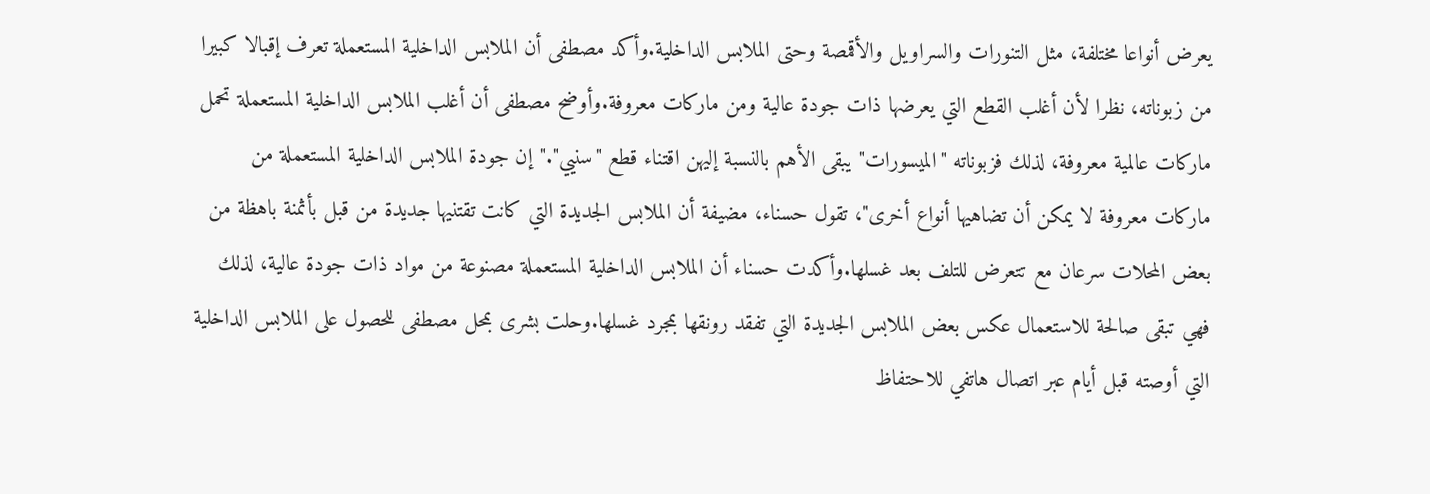يعرض أنواعا مختلفة، مثل التنورات والسراويل والأقمصة وحتى الملابس الداخلية.وأكد مصطفى أن الملابس الداخلية المستعملة تعرف إقبالا كبيرا من زبوناته، نظرا لأن أغلب القطع التي يعرضها ذات جودة عالية ومن ماركات معروفة.وأوضح مصطفى أن أغلب الملابس الداخلية المستعملة تحمل ماركات عالمية معروفة، لذلك فزبوناته "الميسورات" يبقى الأهم بالنسبة إليهن اقتناء قطع "سنيي"."إن جودة الملابس الداخلية المستعملة من ماركات معروفة لا يمكن أن تضاهيها أنواع أخرى"، تقول حسناء، مضيفة أن الملابس الجديدة التي كانت تقتنيها جديدة من قبل بأثمنة باهظة من بعض المحلات سرعان مع تتعرض للتلف بعد غسلها.وأكدت حسناء أن الملابس الداخلية المستعملة مصنوعة من مواد ذات جودة عالية، لذلك فهي تبقى صالحة للاستعمال عكس بعض الملابس الجديدة التي تفقد رونقها بمجرد غسلها.وحلت بشرى بمحل مصطفى للحصول على الملابس الداخلية التي أوصته قبل أيام عبر اتصال هاتفي للاحتفاظ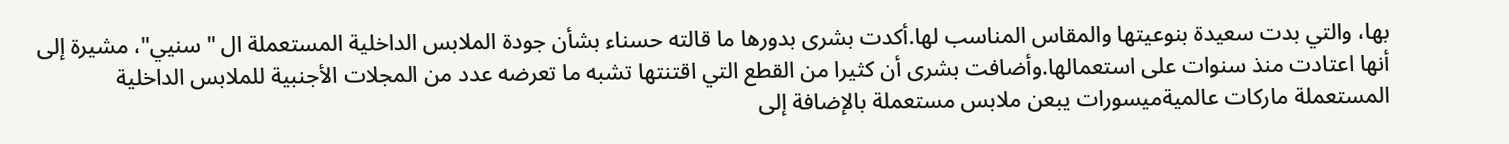بها، والتي بدت سعيدة بنوعيتها والمقاس المناسب لها.أكدت بشرى بدورها ما قالته حسناء بشأن جودة الملابس الداخلية المستعملة ال "سنيي"، مشيرة إلى أنها اعتادت منذ سنوات على استعمالها.وأضافت بشرى أن كثيرا من القطع التي اقتنتها تشبه ما تعرضه عدد من المجلات الأجنبية للملابس الداخلية المستعملة ماركات عالميةميسورات يبعن ملابس مستعملة بالإضافة إلى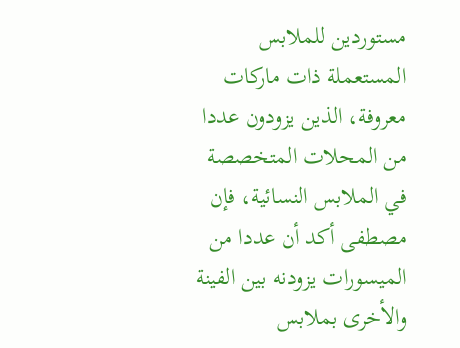مستوردين للملابس المستعملة ذات ماركات معروفة، الذين يزودون عددا من المحلات المتخصصة في الملابس النسائية، فإن مصطفى أكد أن عددا من الميسورات يزودنه بين الفينة والأخرى بملابس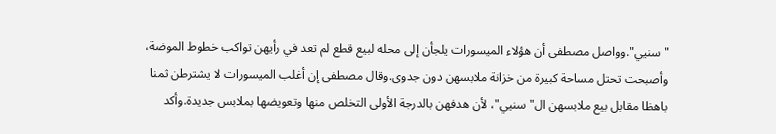"سنيي".وواصل مصطفى أن هؤلاء الميسورات يلجأن إلى محله لبيع قطع لم تعد في رأيهن تواكب خطوط الموضة، وأصبحت تحتل مساحة كبيرة من خزانة ملابسهن دون جدوى.وقال مصطفى إن أغلب الميسورات لا يشترطن ثمنا باهظا مقابل بيع ملابسهن ال"سنيي"، لأن هدفهن بالدرجة الأولى التخلص منها وتعويضها بملابس جديدة.وأكد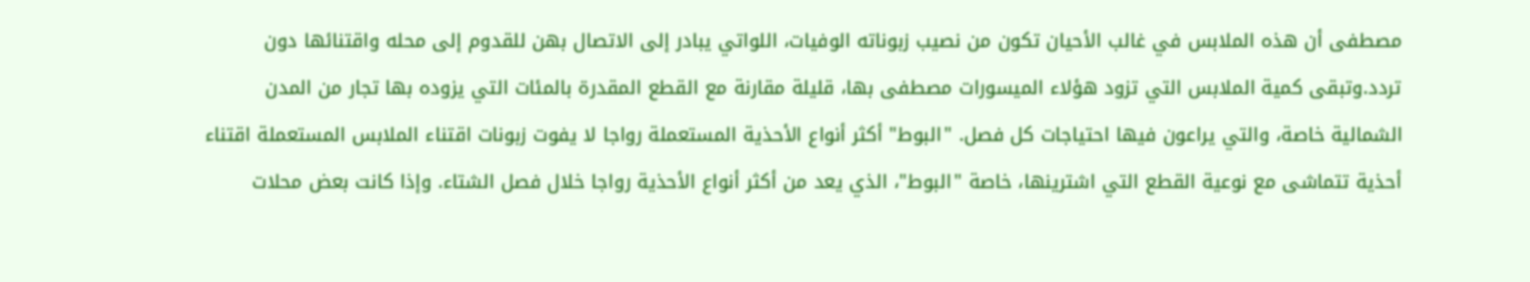مصطفى أن هذه الملابس في غالب الأحيان تكون من نصيب زبوناته الوفيات، اللواتي يبادر إلى الاتصال بهن للقدوم إلى محله واقتنائها دون تردد.وتبقى كمية الملابس التي تزود هؤلاء الميسورات مصطفى بها، قليلة مقارنة مع القطع المقدرة بالمئات التي يزوده بها تجار من المدن الشمالية خاصة، والتي يراعون فيها احتياجات كل فصل. "البوط" أكثر أنواع الأحذية المستعملة رواجا لا يفوت زبونات اقتناء الملابس المستعملة اقتناء أحذية تتماشى مع نوعية القطع التي اشترينها، خاصة "البوط"، الذي يعد من أكثر أنواع الأحذية رواجا خلال فصل الشتاء. وإذا كانت بعض محلات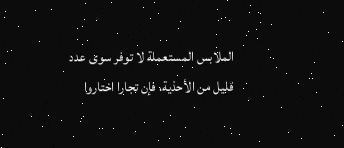الملابس المستعملة لا توفر سوى عدد قليل من الأحذية، فإن تجارا اختاروا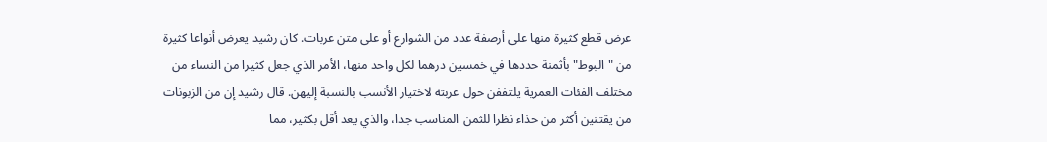عرض قطع كثيرة منها على أرصفة عدد من الشوارع أو على متن عربات. كان رشيد يعرض أنواعا كثيرة من "البوط" بأثمنة حددها في خمسين درهما لكل واحد منها، الأمر الذي جعل كثيرا من النساء من مختلف الفئات العمرية يلتففن حول عربته لاختيار الأنسب بالنسبة إليهن. قال رشيد إن من الزبونات من يقتنين أكثر من حذاء نظرا للثمن المناسب جدا، والذي يعد أقل بكثير، مما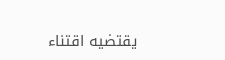يقتضيه اقتناء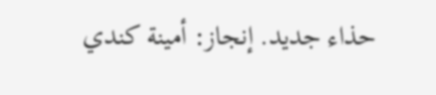حذاء جديد. إنجاز: أمينة كندي